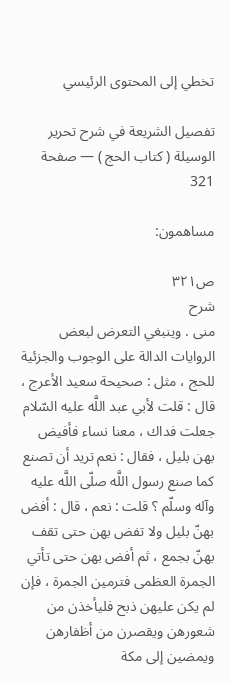تخطي إلى المحتوى الرئيسي

تفصيل الشريعة في شرح تحرير الوسيلة ( كتاب الحج ) — صفحة 321

مساهمون:

ص٣٢١
شرح
منى . وينبغي التعرض لبعض الروايات الدالة على الوجوب والجزئية للحج ، مثل : صحيحة سعيد الأعرج ، قال : قلت لأبي عبد اللَّه عليه السّلام جعلت فداك ، معنا نساء فأفيض بهن بليل ، فقال : نعم تريد أن تصنع كما صنع رسول اللَّه صلّى اللَّه عليه وآله وسلّم ؟ قلت : نعم ، قال : أفض بهنّ بليل ولا تفض بهن حتى تقف بهنّ بجمع ، ثم أفض بهن حتى تأتي الجمرة العظمى فترمين الجمرة ، فإن لم يكن عليهن ذبح فليأخذن من شعورهن ويقصرن من أظفارهن ويمضين إلى مكة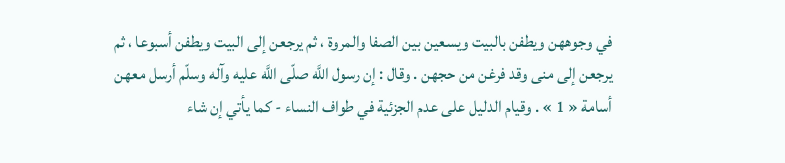في وجوههن ويطفن بالبيت ويسعين بين الصفا والمروة ، ثم يرجعن إلى البيت ويطفن أسبوعا ، ثم يرجعن إلى منى وقد فرغن من حجهن . وقال : إن رسول اللَّه صلّى اللَّه عليه وآله وسلّم أرسل معهن أسامة « 1 » . وقيام الدليل على عدم الجزئية في طواف النساء - كما يأتي إن شاء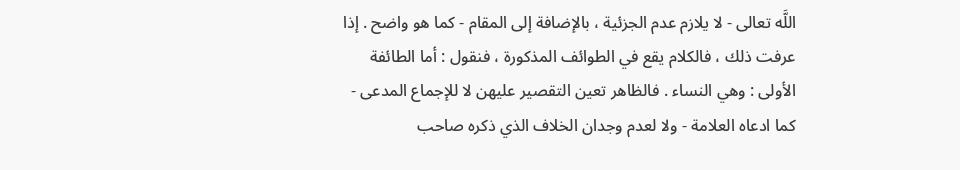اللَّه تعالى - لا يلازم عدم الجزئية ، بالإضافة إلى المقام - كما هو واضح . إذا عرفت ذلك ، فالكلام يقع في الطوائف المذكورة ، فنقول : أما الطائفة الأولى : وهي النساء . فالظاهر تعين التقصير عليهن لا للإجماع المدعى - كما ادعاه العلامة - ولا لعدم وجدان الخلاف الذي ذكره صاحب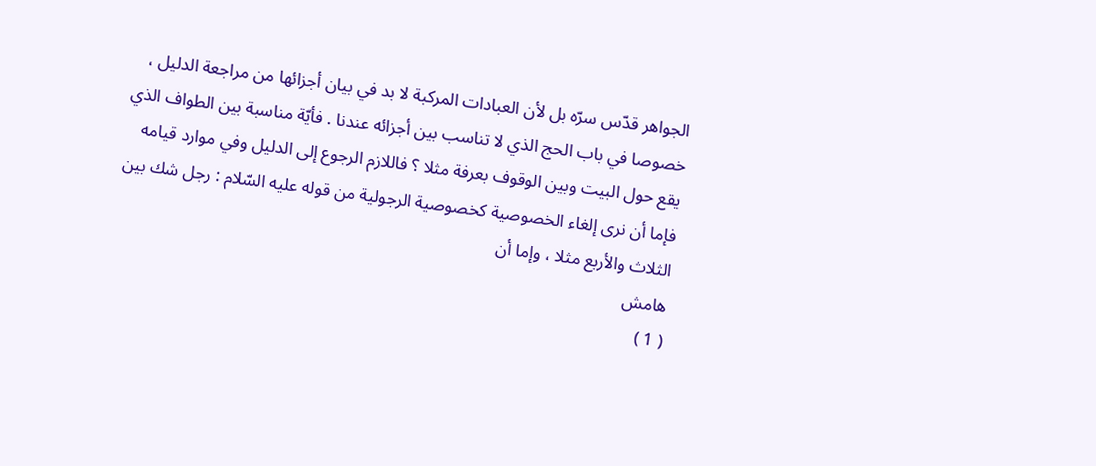الجواهر قدّس سرّه بل لأن العبادات المركبة لا بد في بيان أجزائها من مراجعة الدليل ، خصوصا في باب الحج الذي لا تناسب بين أجزائه عندنا . فأيّة مناسبة بين الطواف الذي يقع حول البيت وبين الوقوف بعرفة مثلا ؟ فاللازم الرجوع إلى الدليل وفي موارد قيامه فإما أن نرى إلغاء الخصوصية كخصوصية الرجولية من قوله عليه السّلام : رجل شك بين الثلاث والأربع مثلا ، وإما أن
هامش
( 1 )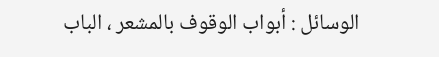الوسائل : أبواب الوقوف بالمشعر ، الباب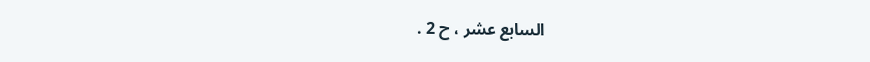السابع عشر ، ح 2 .